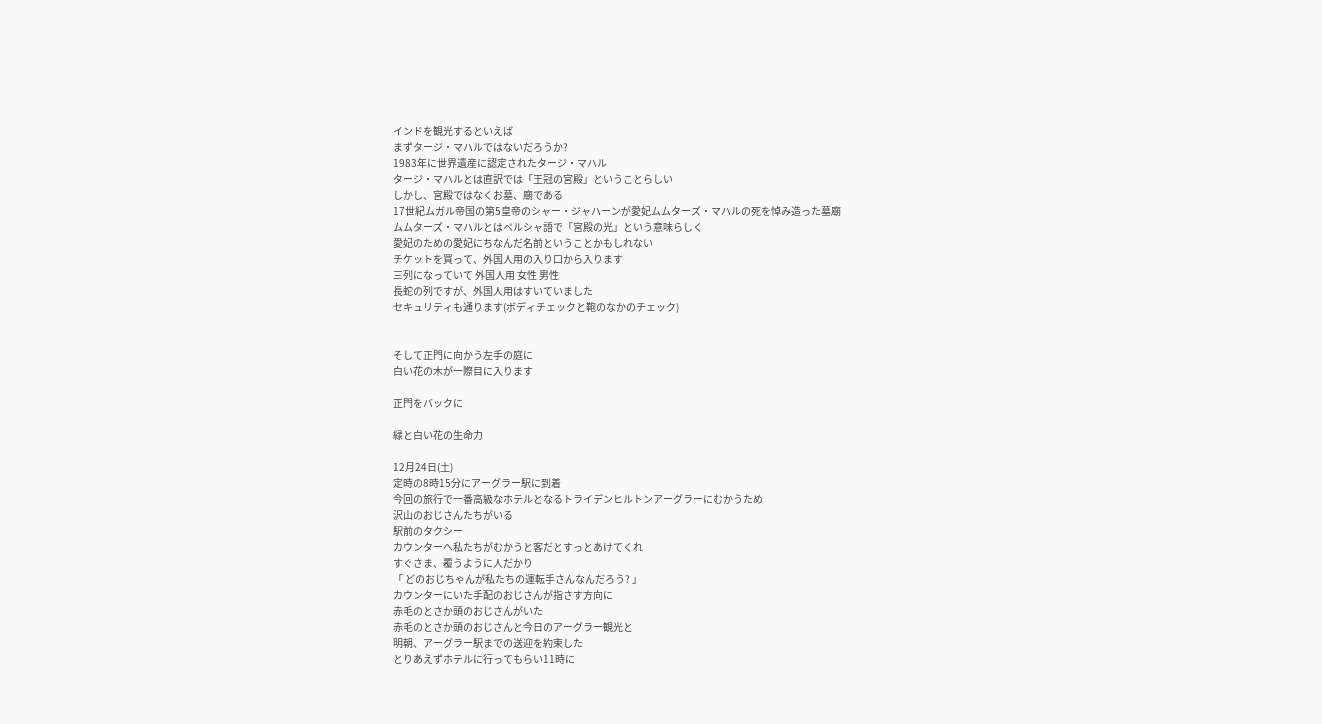インドを観光するといえば
まずタージ・マハルではないだろうか?
1983年に世界遺産に認定されたタージ・マハル
タージ・マハルとは直訳では「王冠の宮殿」ということらしい
しかし、宮殿ではなくお墓、廟である
17世紀ムガル帝国の第5皇帝のシャー・ジャハーンが愛妃ムムターズ・マハルの死を悼み造った墓廟
ムムターズ・マハルとはペルシャ語で「宮殿の光」という意味らしく
愛妃のための愛妃にちなんだ名前ということかもしれない
チケットを買って、外国人用の入り口から入ります
三列になっていて 外国人用 女性 男性
長蛇の列ですが、外国人用はすいていました
セキュリティも通ります(ボディチェックと鞄のなかのチェック)


そして正門に向かう左手の庭に
白い花の木が一際目に入ります

正門をバックに

緑と白い花の生命力

12月24日(土)
定時の8時15分にアーグラー駅に到着
今回の旅行で一番高級なホテルとなるトライデンヒルトンアーグラーにむかうため
沢山のおじさんたちがいる
駅前のタクシー
カウンターへ私たちがむかうと客だとすっとあけてくれ
すぐさま、覆うように人だかり
「 どのおじちゃんが私たちの運転手さんなんだろう? 」
カウンターにいた手配のおじさんが指さす方向に
赤毛のとさか頭のおじさんがいた
赤毛のとさか頭のおじさんと今日のアーグラー観光と
明朝、アーグラー駅までの送迎を約束した
とりあえずホテルに行ってもらい11時に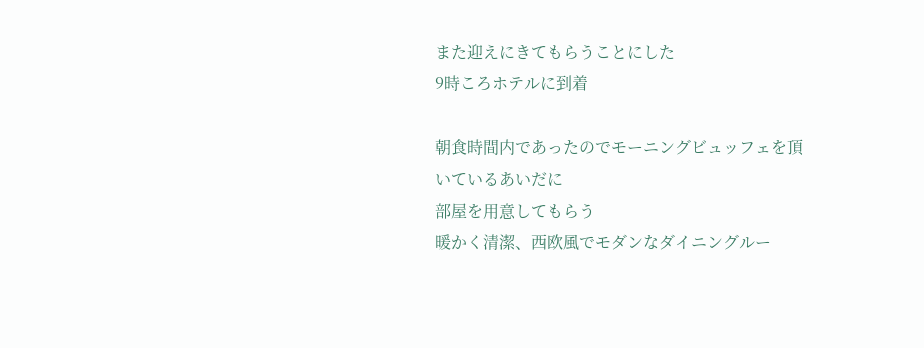また迎えにきてもらうことにした
9時ころホテルに到着

朝食時間内であったのでモーニングビュッフェを頂いているあいだに
部屋を用意してもらう
暖かく清潔、西欧風でモダンなダイニングルー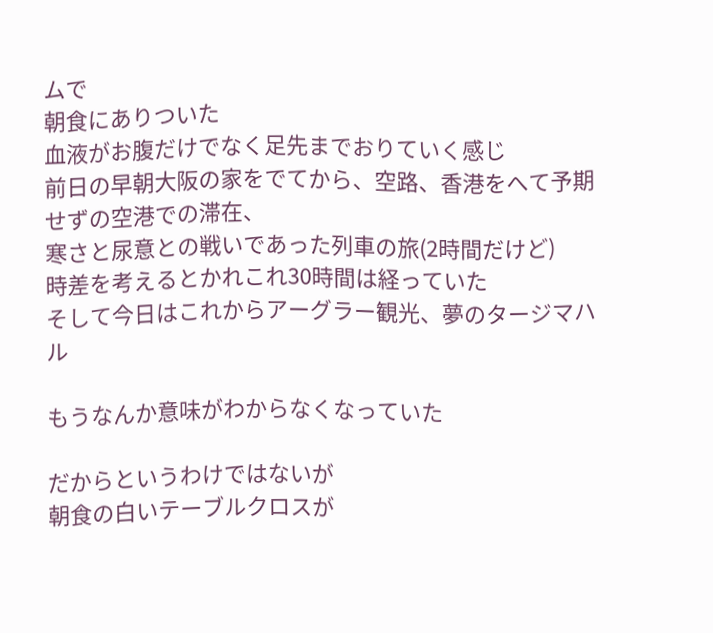ムで
朝食にありついた
血液がお腹だけでなく足先までおりていく感じ
前日の早朝大阪の家をでてから、空路、香港をへて予期せずの空港での滞在、
寒さと尿意との戦いであった列車の旅(2時間だけど)
時差を考えるとかれこれ30時間は経っていた
そして今日はこれからアーグラー観光、夢のタージマハル

もうなんか意味がわからなくなっていた

だからというわけではないが
朝食の白いテーブルクロスが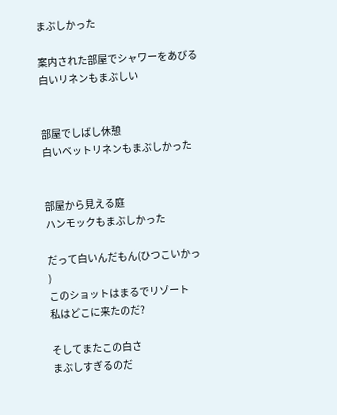まぶしかった

案内された部屋でシャワーをあびる
白いリネンもまぶしい


部屋でしばし休憩
白いベットリネンもまぶしかった


部屋から見える庭
ハンモックもまぶしかった

だって白いんだもん(ひつこいかっ
)
このショットはまるでリゾート
私はどこに来たのだ?

そしてまたこの白さ
まぶしすぎるのだ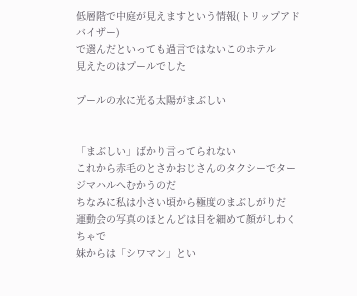低層階で中庭が見えますという情報(トリップアドバイザー)
で選んだといっても過言ではないこのホテル
見えたのはプールでした

プールの水に光る太陽がまぶしい


「まぶしい」ばかり言ってられない
これから赤毛のとさかおじさんのタクシーでタージマハルへむかうのだ
ちなみに私は小さい頃から極度のまぶしがりだ
運動会の写真のほとんどは目を細めて顔がしわくちゃで
妹からは「シワマン」とい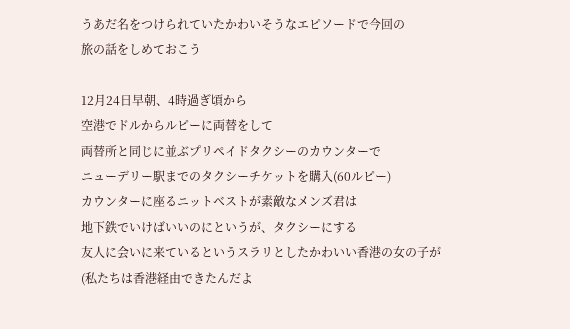うあだ名をつけられていたかわいそうなエピソードで今回の
旅の話をしめておこう

12月24日早朝、4時過ぎ頃から
空港でドルからルピーに両替をして
両替所と同じに並ぶプリペイドタクシーのカウンターで
ニューデリー駅までのタクシーチケットを購入(60ルピー)
カウンターに座るニットベストが素敵なメンズ君は
地下鉄でいけばいいのにというが、タクシーにする
友人に会いに来ているというスラリとしたかわいい香港の女の子が
(私たちは香港経由できたんだよ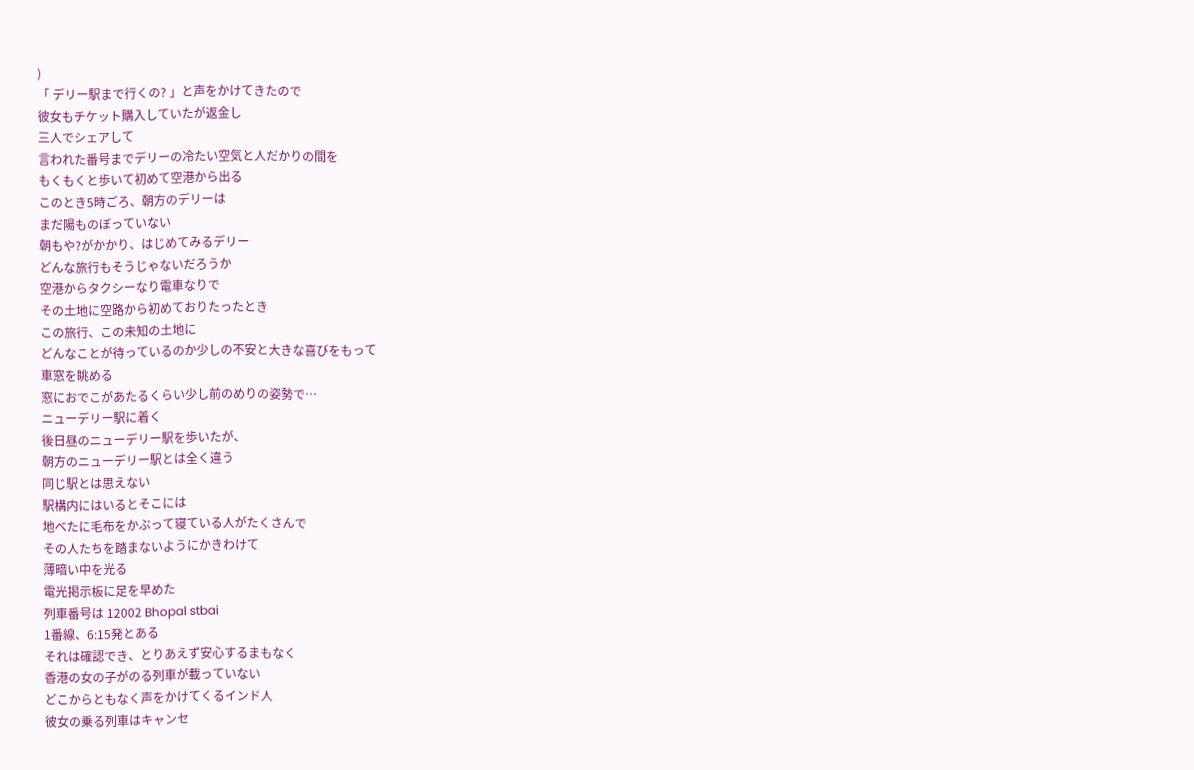)
「 デリー駅まで行くの? 」と声をかけてきたので
彼女もチケット購入していたが返金し
三人でシェアして
言われた番号までデリーの冷たい空気と人だかりの間を
もくもくと歩いて初めて空港から出る
このとき5時ごろ、朝方のデリーは
まだ陽ものぼっていない
朝もや?がかかり、はじめてみるデリー
どんな旅行もそうじゃないだろうか
空港からタクシーなり電車なりで
その土地に空路から初めておりたったとき
この旅行、この未知の土地に
どんなことが待っているのか少しの不安と大きな喜びをもって
車窓を眺める
窓におでこがあたるくらい少し前のめりの姿勢で…
ニューデリー駅に着く
後日昼のニューデリー駅を歩いたが、
朝方のニューデリー駅とは全く違う
同じ駅とは思えない
駅構内にはいるとそこには
地べたに毛布をかぶって寝ている人がたくさんで
その人たちを踏まないようにかきわけて
薄暗い中を光る
電光掲示板に足を早めた
列車番号は 12002 Bhopal stbai
1番線、6:15発とある
それは確認でき、とりあえず安心するまもなく
香港の女の子がのる列車が載っていない
どこからともなく声をかけてくるインド人
彼女の乗る列車はキャンセ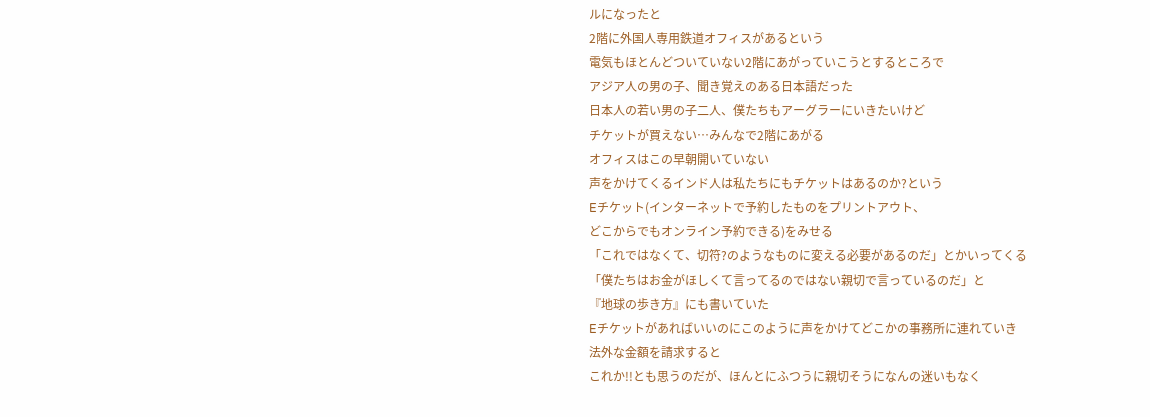ルになったと
2階に外国人専用鉄道オフィスがあるという
電気もほとんどついていない2階にあがっていこうとするところで
アジア人の男の子、聞き覚えのある日本語だった
日本人の若い男の子二人、僕たちもアーグラーにいきたいけど
チケットが買えない…みんなで2階にあがる
オフィスはこの早朝開いていない
声をかけてくるインド人は私たちにもチケットはあるのか?という
Eチケット(インターネットで予約したものをプリントアウト、
どこからでもオンライン予約できる)をみせる
「これではなくて、切符?のようなものに変える必要があるのだ」とかいってくる
「僕たちはお金がほしくて言ってるのではない親切で言っているのだ」と
『地球の歩き方』にも書いていた
Eチケットがあればいいのにこのように声をかけてどこかの事務所に連れていき
法外な金額を請求すると
これか!!とも思うのだが、ほんとにふつうに親切そうになんの迷いもなく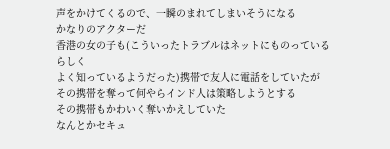声をかけてくるので、一瞬のまれてしまいそうになる
かなりのアクターだ
香港の女の子も(こういったトラブルはネットにものっているらしく
よく知っているようだった)携帯で友人に電話をしていたが
その携帯を奪って何やらインド人は策略しようとする
その携帯もかわいく奪いかえしていた
なんとかセキュ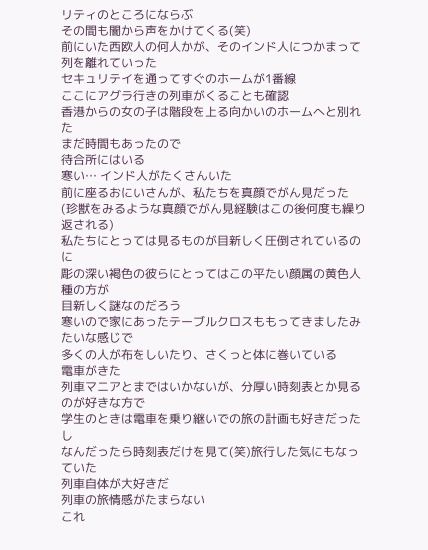リティのところにならぶ
その間も闇から声をかけてくる(笑)
前にいた西欧人の何人かが、そのインド人につかまって
列を離れていった
セキュリテイを通ってすぐのホームが1番線
ここにアグラ行きの列車がくることも確認
香港からの女の子は階段を上る向かいのホームへと別れた
まだ時間もあったので
待合所にはいる
寒い… インド人がたくさんいた
前に座るおにいさんが、私たちを真顔でがん見だった
(珍獣をみるような真顔でがん見経験はこの後何度も繰り返される)
私たちにとっては見るものが目新しく圧倒されているのに
彫の深い褐色の彼らにとってはこの平たい顔属の黄色人種の方が
目新しく謎なのだろう
寒いので家にあったテーブルクロスももってきましたみたいな感じで
多くの人が布をしいたり、さくっと体に巻いている
電車がきた
列車マニアとまではいかないが、分厚い時刻表とか見るのが好きな方で
学生のときは電車を乗り継いでの旅の計画も好きだったし
なんだったら時刻表だけを見て(笑)旅行した気にもなっていた
列車自体が大好きだ
列車の旅情感がたまらない
これ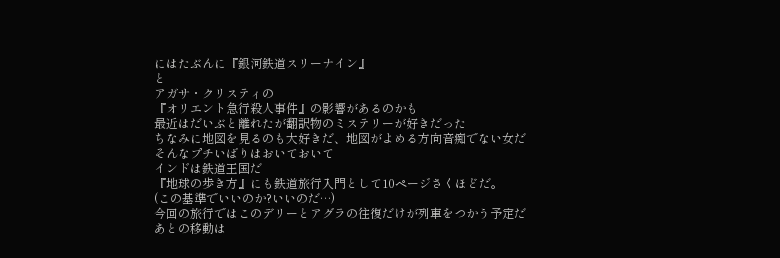にはたぶんに『銀河鉄道スリーナイン』
と
アガサ・クリスティの
『オリエント急行殺人事件』の影響があるのかも
最近はだいぶと離れたが翻訳物のミステリーが好きだった
ちなみに地図を見るのも大好きだ、地図がよめる方向音痴でない女だ
そんなプチいばりはおいておいて
インドは鉄道王国だ
『地球の歩き方』にも鉄道旅行入門として10ページさくほどだ。
(この基準でいいのか?いいのだ…)
今回の旅行ではこのデリーとアグラの往復だけが列車をつかう予定だ
あとの移動は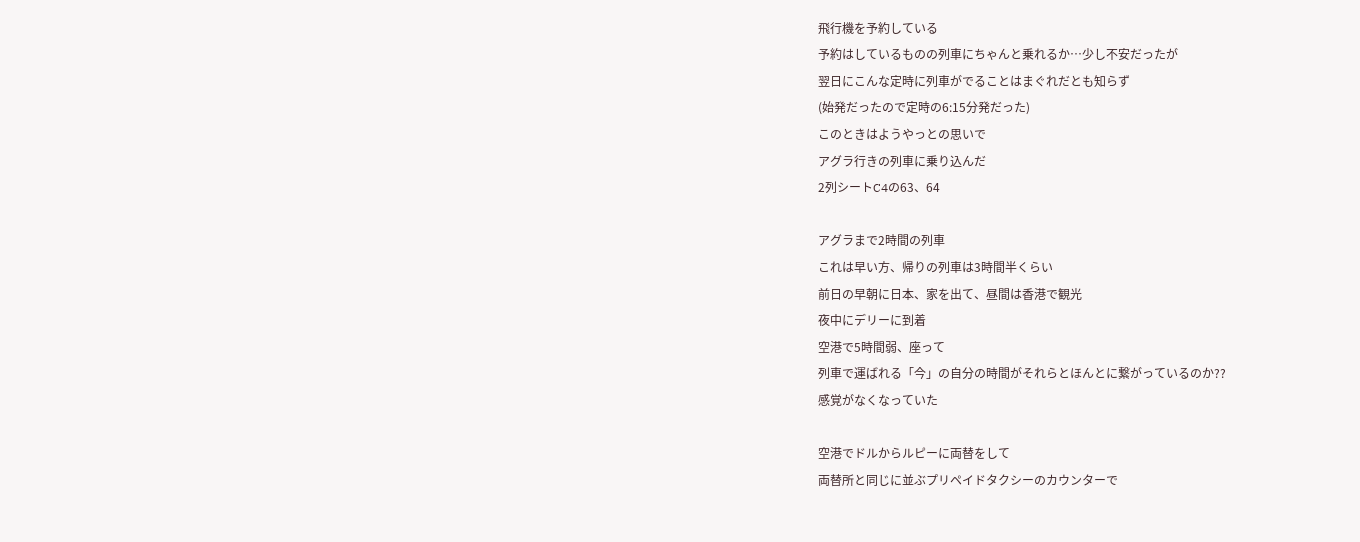飛行機を予約している
予約はしているものの列車にちゃんと乗れるか…少し不安だったが
翌日にこんな定時に列車がでることはまぐれだとも知らず
(始発だったので定時の6:15分発だった)
このときはようやっとの思いで
アグラ行きの列車に乗り込んだ
2列シートC4の63、64

アグラまで2時間の列車
これは早い方、帰りの列車は3時間半くらい
前日の早朝に日本、家を出て、昼間は香港で観光
夜中にデリーに到着
空港で5時間弱、座って
列車で運ばれる「今」の自分の時間がそれらとほんとに繋がっているのか??
感覚がなくなっていた

空港でドルからルピーに両替をして
両替所と同じに並ぶプリペイドタクシーのカウンターで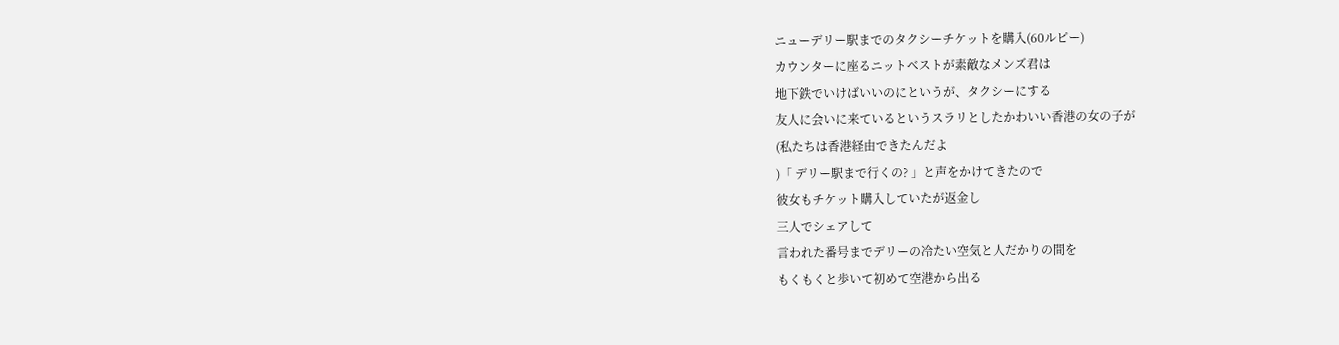ニューデリー駅までのタクシーチケットを購入(60ルピー)
カウンターに座るニットベストが素敵なメンズ君は
地下鉄でいけばいいのにというが、タクシーにする
友人に会いに来ているというスラリとしたかわいい香港の女の子が
(私たちは香港経由できたんだよ
)「 デリー駅まで行くの? 」と声をかけてきたので
彼女もチケット購入していたが返金し
三人でシェアして
言われた番号までデリーの冷たい空気と人だかりの間を
もくもくと歩いて初めて空港から出る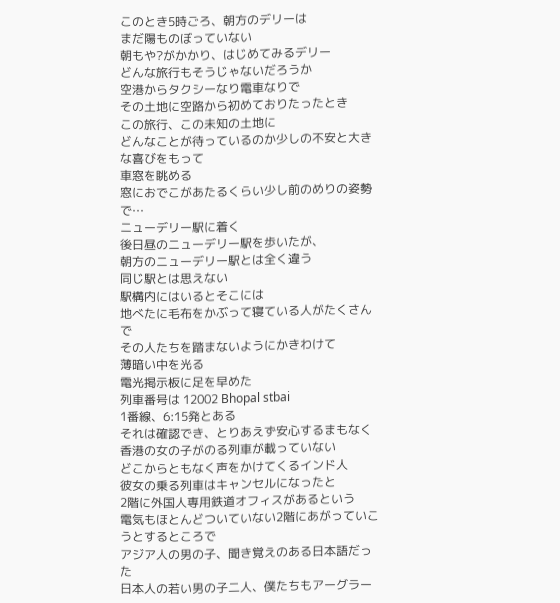このとき5時ごろ、朝方のデリーは
まだ陽ものぼっていない
朝もや?がかかり、はじめてみるデリー
どんな旅行もそうじゃないだろうか
空港からタクシーなり電車なりで
その土地に空路から初めておりたったとき
この旅行、この未知の土地に
どんなことが待っているのか少しの不安と大きな喜びをもって
車窓を眺める
窓におでこがあたるくらい少し前のめりの姿勢で…
ニューデリー駅に着く
後日昼のニューデリー駅を歩いたが、
朝方のニューデリー駅とは全く違う
同じ駅とは思えない
駅構内にはいるとそこには
地べたに毛布をかぶって寝ている人がたくさんで
その人たちを踏まないようにかきわけて
薄暗い中を光る
電光掲示板に足を早めた
列車番号は 12002 Bhopal stbai
1番線、6:15発とある
それは確認でき、とりあえず安心するまもなく
香港の女の子がのる列車が載っていない
どこからともなく声をかけてくるインド人
彼女の乗る列車はキャンセルになったと
2階に外国人専用鉄道オフィスがあるという
電気もほとんどついていない2階にあがっていこうとするところで
アジア人の男の子、聞き覚えのある日本語だった
日本人の若い男の子二人、僕たちもアーグラー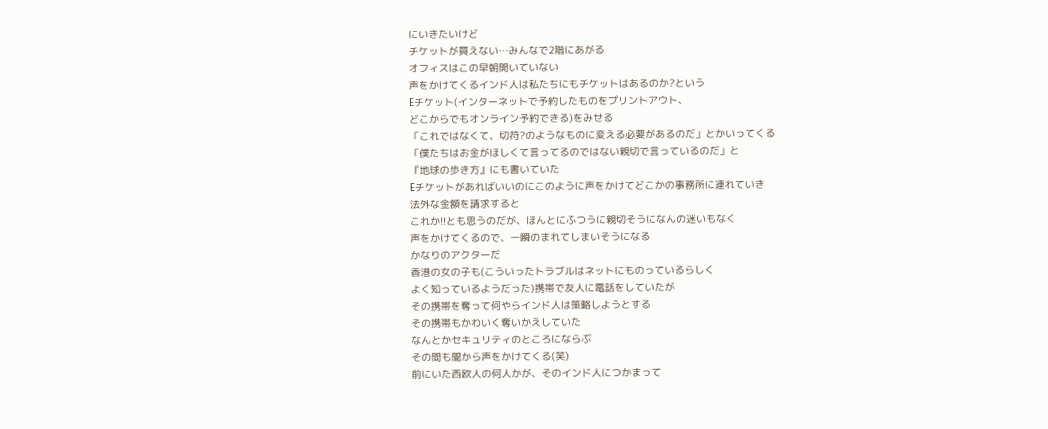にいきたいけど
チケットが買えない…みんなで2階にあがる
オフィスはこの早朝開いていない
声をかけてくるインド人は私たちにもチケットはあるのか?という
Eチケット(インターネットで予約したものをプリントアウト、
どこからでもオンライン予約できる)をみせる
「これではなくて、切符?のようなものに変える必要があるのだ」とかいってくる
「僕たちはお金がほしくて言ってるのではない親切で言っているのだ」と
『地球の歩き方』にも書いていた
Eチケットがあればいいのにこのように声をかけてどこかの事務所に連れていき
法外な金額を請求すると
これか!!とも思うのだが、ほんとにふつうに親切そうになんの迷いもなく
声をかけてくるので、一瞬のまれてしまいそうになる
かなりのアクターだ
香港の女の子も(こういったトラブルはネットにものっているらしく
よく知っているようだった)携帯で友人に電話をしていたが
その携帯を奪って何やらインド人は策略しようとする
その携帯もかわいく奪いかえしていた
なんとかセキュリティのところにならぶ
その間も闇から声をかけてくる(笑)
前にいた西欧人の何人かが、そのインド人につかまって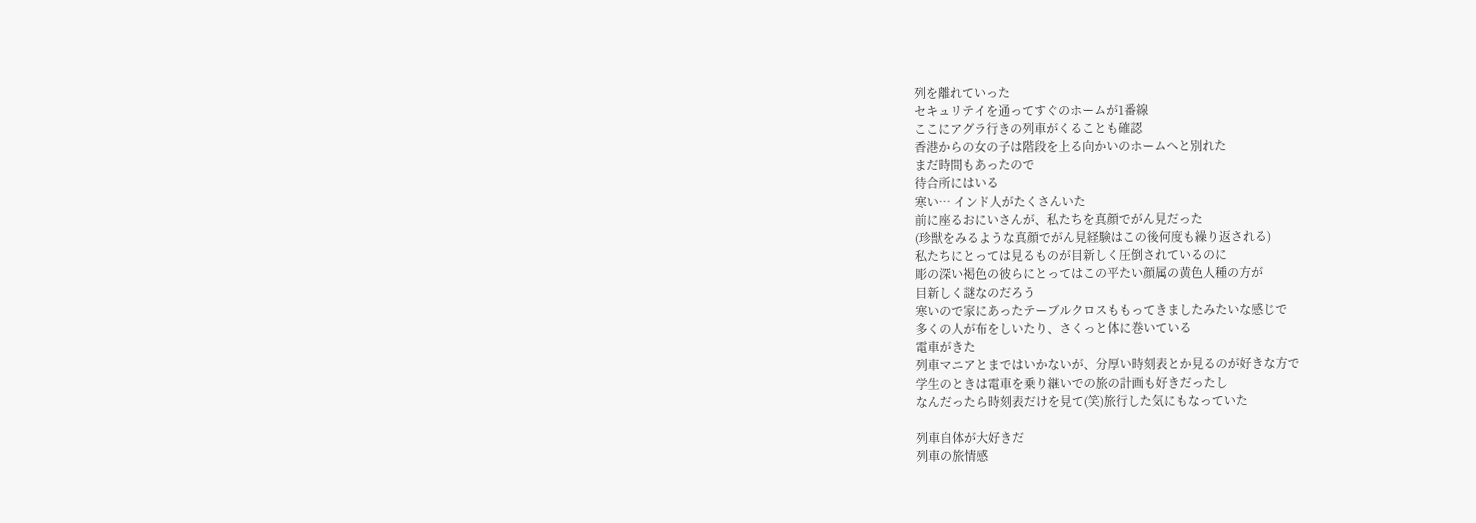列を離れていった
セキュリテイを通ってすぐのホームが1番線
ここにアグラ行きの列車がくることも確認
香港からの女の子は階段を上る向かいのホームへと別れた
まだ時間もあったので
待合所にはいる
寒い… インド人がたくさんいた
前に座るおにいさんが、私たちを真顔でがん見だった
(珍獣をみるような真顔でがん見経験はこの後何度も繰り返される)
私たちにとっては見るものが目新しく圧倒されているのに
彫の深い褐色の彼らにとってはこの平たい顔属の黄色人種の方が
目新しく謎なのだろう
寒いので家にあったテーブルクロスももってきましたみたいな感じで
多くの人が布をしいたり、さくっと体に巻いている
電車がきた
列車マニアとまではいかないが、分厚い時刻表とか見るのが好きな方で
学生のときは電車を乗り継いでの旅の計画も好きだったし
なんだったら時刻表だけを見て(笑)旅行した気にもなっていた

列車自体が大好きだ
列車の旅情感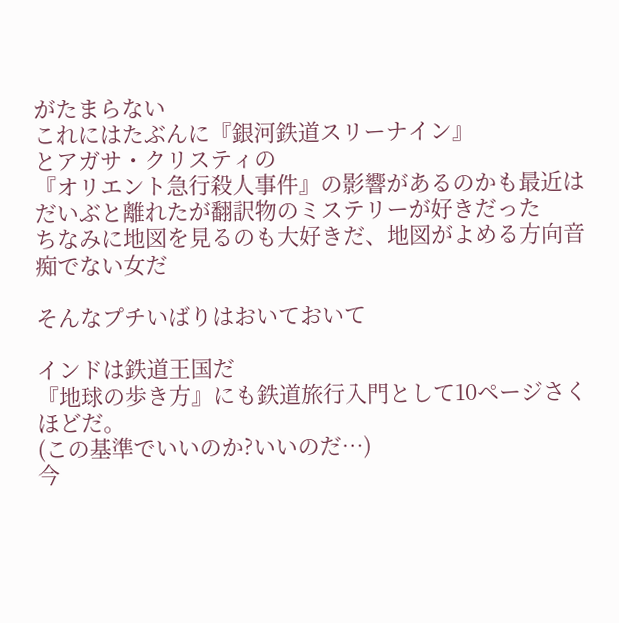がたまらない
これにはたぶんに『銀河鉄道スリーナイン』
とアガサ・クリスティの
『オリエント急行殺人事件』の影響があるのかも最近はだいぶと離れたが翻訳物のミステリーが好きだった
ちなみに地図を見るのも大好きだ、地図がよめる方向音痴でない女だ

そんなプチいばりはおいておいて

インドは鉄道王国だ
『地球の歩き方』にも鉄道旅行入門として10ページさくほどだ。
(この基準でいいのか?いいのだ…)
今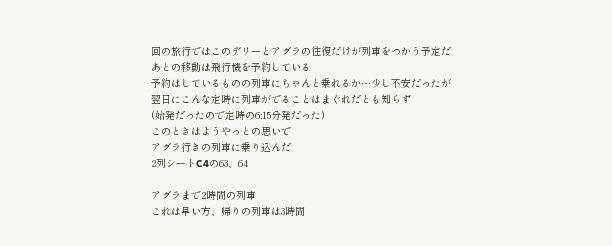回の旅行ではこのデリーとアグラの往復だけが列車をつかう予定だ
あとの移動は飛行機を予約している
予約はしているものの列車にちゃんと乗れるか…少し不安だったが
翌日にこんな定時に列車がでることはまぐれだとも知らず
(始発だったので定時の6:15分発だった)
このときはようやっとの思いで
アグラ行きの列車に乗り込んだ
2列シートC4の63、64

アグラまで2時間の列車
これは早い方、帰りの列車は3時間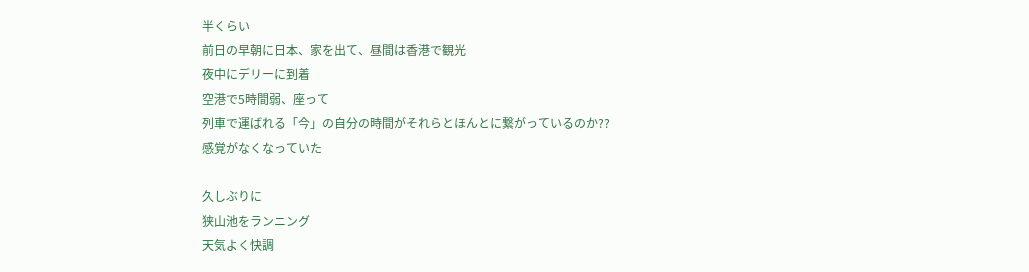半くらい
前日の早朝に日本、家を出て、昼間は香港で観光
夜中にデリーに到着
空港で5時間弱、座って
列車で運ばれる「今」の自分の時間がそれらとほんとに繋がっているのか??
感覚がなくなっていた

久しぶりに
狭山池をランニング
天気よく快調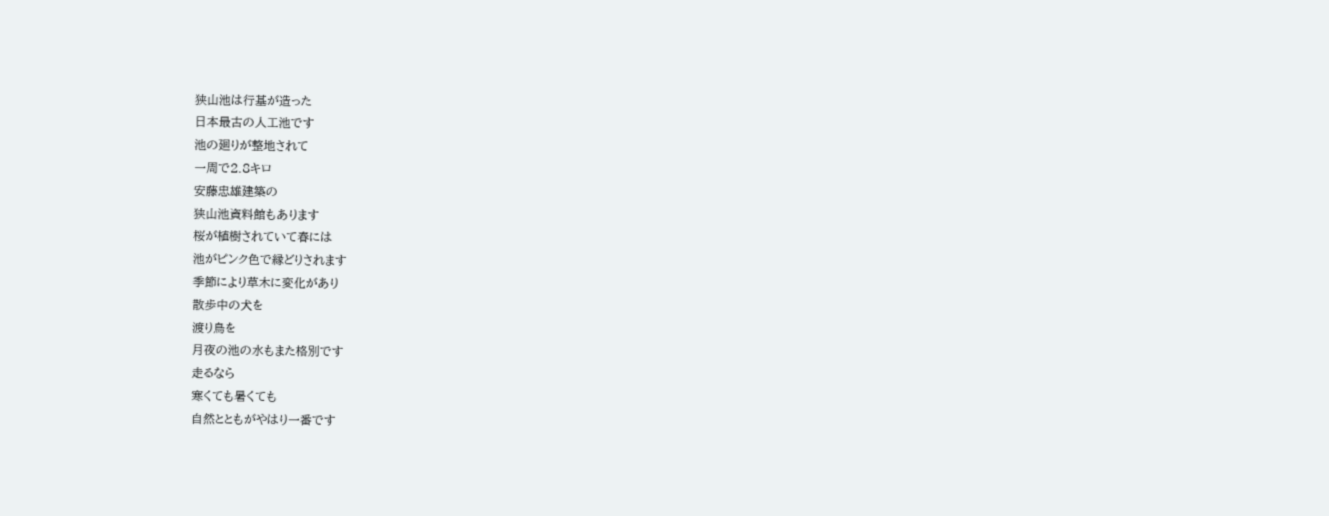狭山池は行基が造った
日本最古の人工池です
池の廻りが整地されて
一周で2.8キロ
安藤忠雄建築の
狭山池資料館もあります
桜が植樹されていて春には
池がピンク色で縁どりされます
季節により草木に変化があり
散歩中の犬を
渡り鳥を
月夜の池の水もまた格別です
走るなら
寒くても暑くても
自然とともがやはり一番です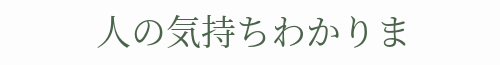人の気持ちわかりま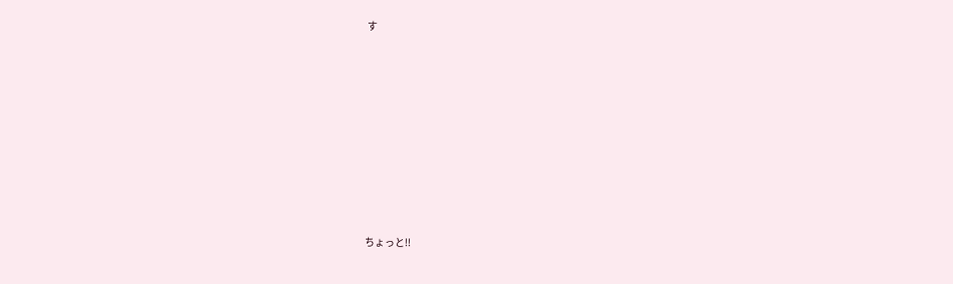す











ちょっと!!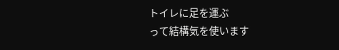トイレに足を運ぶ
って結構気を使います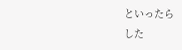といったら
した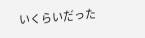いくらいだった